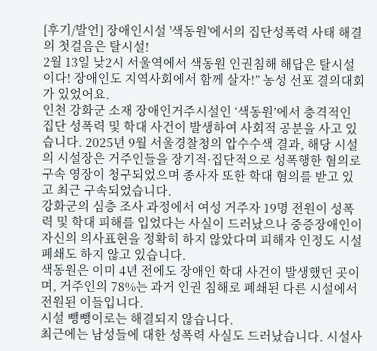[후기/발언] 장애인시설 '색동원'에서의 집단성폭력 사태 해결의 첫걸음은 탈시설!
2월 13일 낮2시 서울역에서 색동원 인권침해 해답은 탈시설이다! 장애인도 지역사회에서 함께 살자!” 농성 선포 결의대회 가 있었어요.
인천 강화군 소재 장애인거주시설인 ‘색동원’에서 충격적인 집단 성폭력 및 학대 사건이 발생하여 사회적 공분을 사고 있습니다. 2025년 9월 서울경찰청의 압수수색 결과, 해당 시설의 시설장은 거주인들을 장기적·집단적으로 성폭행한 혐의로 구속 영장이 청구되었으며 종사자 또한 학대 혐의를 받고 있고 최근 구속되었습니다.
강화군의 심층 조사 과정에서 여성 거주자 19명 전원이 성폭력 및 학대 피해를 입었다는 사실이 드러났으나 중증장애인이 자신의 의사표현을 정확히 하지 않았다며 피해자 인정도 시설 폐쇄도 하지 않고 있습니다.
색동원은 이미 4년 전에도 장애인 학대 사건이 발생했던 곳이며, 거주인의 78%는 과거 인권 침해로 폐쇄된 다른 시설에서 전원된 이들입니다.
시설 뺑뺑이로는 해결되지 않습니다.
최근에는 남성들에 대한 성폭력 사실도 드러났습니다. 시설사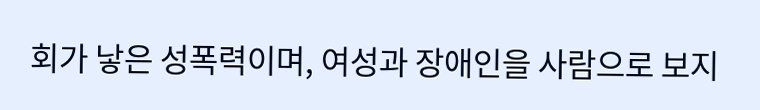회가 낳은 성폭력이며, 여성과 장애인을 사람으로 보지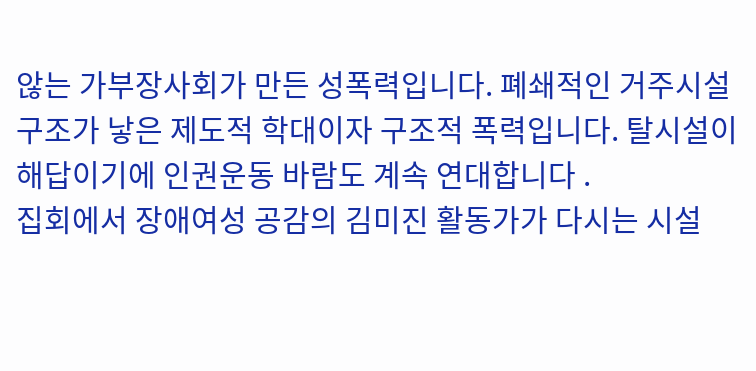않는 가부장사회가 만든 성폭력입니다. 폐쇄적인 거주시설 구조가 낳은 제도적 학대이자 구조적 폭력입니다. 탈시설이 해답이기에 인권운동 바람도 계속 연대합니다 .
집회에서 장애여성 공감의 김미진 활동가가 다시는 시설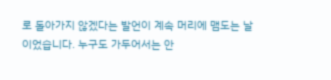로 돌아가지 않겠다는 발언이 계속 머리에 맴도는 날이었습니다. 누구도 가두어서는 안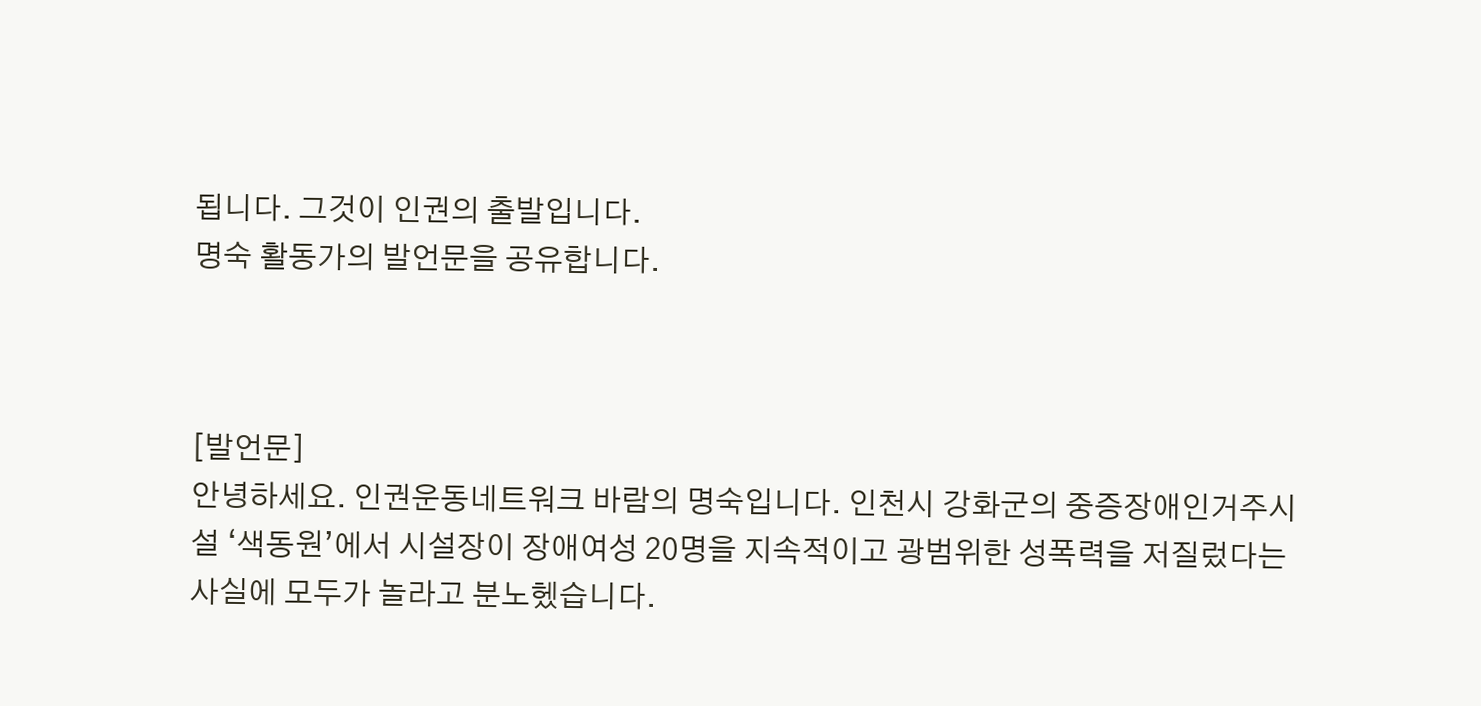됩니다. 그것이 인권의 출발입니다.
명숙 활동가의 발언문을 공유합니다.



[발언문]
안녕하세요. 인권운동네트워크 바람의 명숙입니다. 인천시 강화군의 중증장애인거주시설 ‘색동원’에서 시설장이 장애여성 20명을 지속적이고 광범위한 성폭력을 저질렀다는 사실에 모두가 놀라고 분노헸습니다.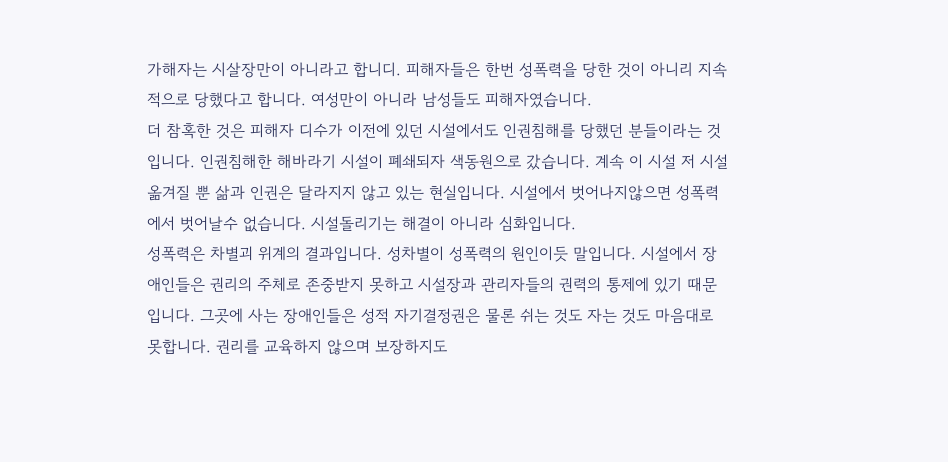가해자는 시살장만이 아니라고 합니디. 피해자들은 한번 성폭력을 당한 것이 아니리 지속적으로 당했다고 합니다. 여성만이 아니라 남성들도 피해자였습니다.
더 참혹한 것은 피해자 디수가 이전에 있던 시설에서도 인권침해를 당했던 분들이라는 것입니다. 인권침해한 해바라기 시설이 폐쇄되자 색동원으로 갔습니다. 계속 이 시설 저 시설 옮겨질 뿐 삶과 인권은 달라지지 않고 있는 현실입니다. 시설에서 벗어나지않으면 성폭력에서 벗어날수 없습니다. 시설돌리기는 해결이 아니라 심화입니다.
성폭력은 차별괴 위계의 결과입니다. 성차별이 성폭력의 원인이듯 말입니다. 시설에서 장애인들은 권리의 주체로 존중받지 못하고 시설장과 관리자들의 권력의 통제에 있기 때문입니다. 그곳에 사는 장애인들은 성적 자기결정권은 물론 쉬는 것도 자는 것도 마음대로 못합니다. 권리를 교육하지 않으며 보장하지도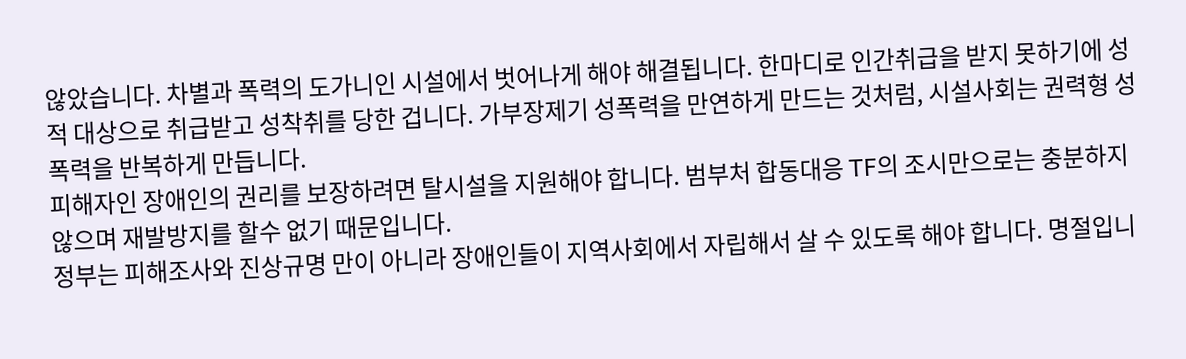않았습니다. 차별과 폭력의 도가니인 시설에서 벗어나게 해야 해결됩니다. 한마디로 인간취급을 받지 못하기에 성적 대상으로 취급받고 성착취를 당한 겁니다. 가부장제기 성폭력을 만연하게 만드는 것처럼, 시설사회는 권력형 성폭력을 반복하게 만듭니다.
피해자인 장애인의 권리를 보장하려면 탈시설을 지원해야 합니다. 범부처 합동대응 TF의 조시만으로는 충분하지 않으며 재발방지를 할수 없기 때문입니다.
정부는 피해조사와 진상규명 만이 아니라 장애인들이 지역사회에서 자립해서 살 수 있도록 해야 합니다. 명절입니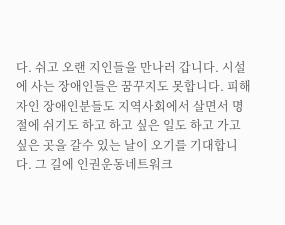다. 쉬고 오랜 지인들을 만나러 갑니다. 시설에 사는 장애인들은 꿈꾸지도 못합니다. 피해자인 장애인분들도 지역사회에서 살면서 명절에 쉬기도 하고 하고 싶은 일도 하고 가고 싶은 곳을 갈수 있는 날이 오기를 기대합니다. 그 길에 인권운동네트워크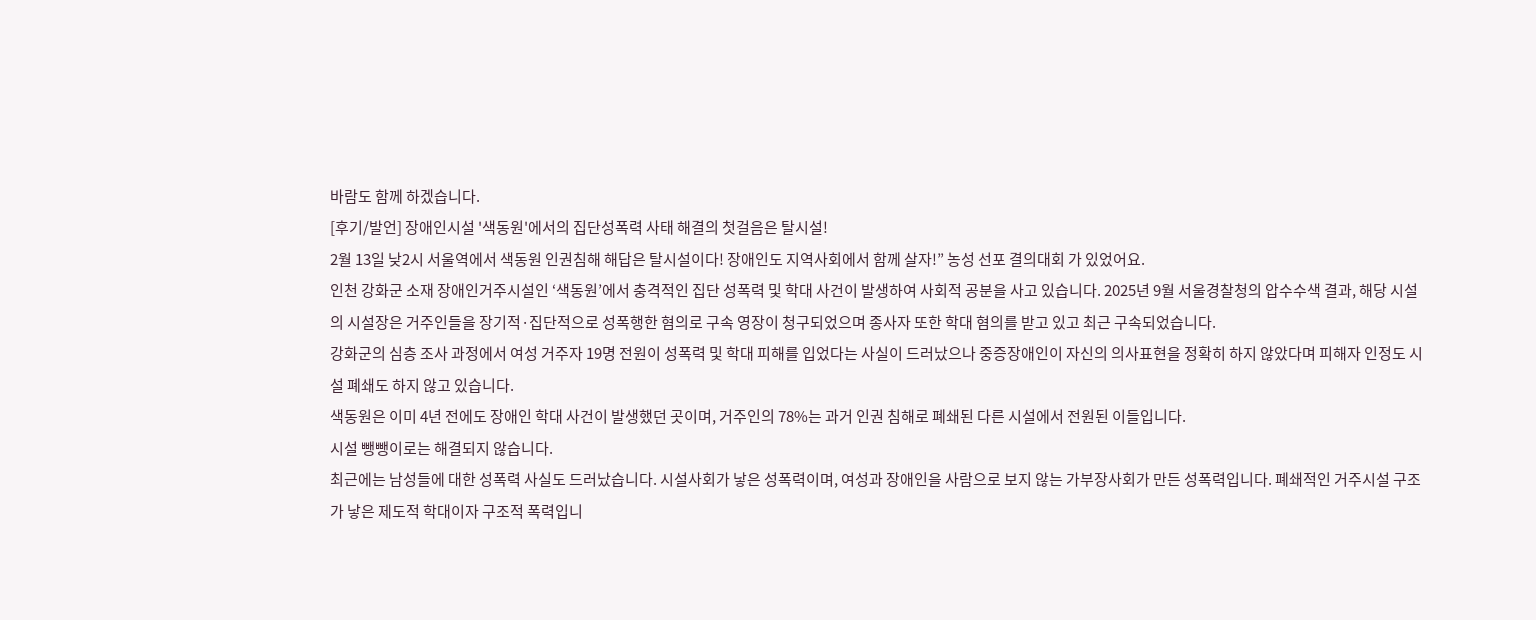바람도 함께 하겠습니다.
[후기/발언] 장애인시설 '색동원'에서의 집단성폭력 사태 해결의 첫걸음은 탈시설!
2월 13일 낮2시 서울역에서 색동원 인권침해 해답은 탈시설이다! 장애인도 지역사회에서 함께 살자!” 농성 선포 결의대회 가 있었어요.
인천 강화군 소재 장애인거주시설인 ‘색동원’에서 충격적인 집단 성폭력 및 학대 사건이 발생하여 사회적 공분을 사고 있습니다. 2025년 9월 서울경찰청의 압수수색 결과, 해당 시설의 시설장은 거주인들을 장기적·집단적으로 성폭행한 혐의로 구속 영장이 청구되었으며 종사자 또한 학대 혐의를 받고 있고 최근 구속되었습니다.
강화군의 심층 조사 과정에서 여성 거주자 19명 전원이 성폭력 및 학대 피해를 입었다는 사실이 드러났으나 중증장애인이 자신의 의사표현을 정확히 하지 않았다며 피해자 인정도 시설 폐쇄도 하지 않고 있습니다.
색동원은 이미 4년 전에도 장애인 학대 사건이 발생했던 곳이며, 거주인의 78%는 과거 인권 침해로 폐쇄된 다른 시설에서 전원된 이들입니다.
시설 뺑뺑이로는 해결되지 않습니다.
최근에는 남성들에 대한 성폭력 사실도 드러났습니다. 시설사회가 낳은 성폭력이며, 여성과 장애인을 사람으로 보지 않는 가부장사회가 만든 성폭력입니다. 폐쇄적인 거주시설 구조가 낳은 제도적 학대이자 구조적 폭력입니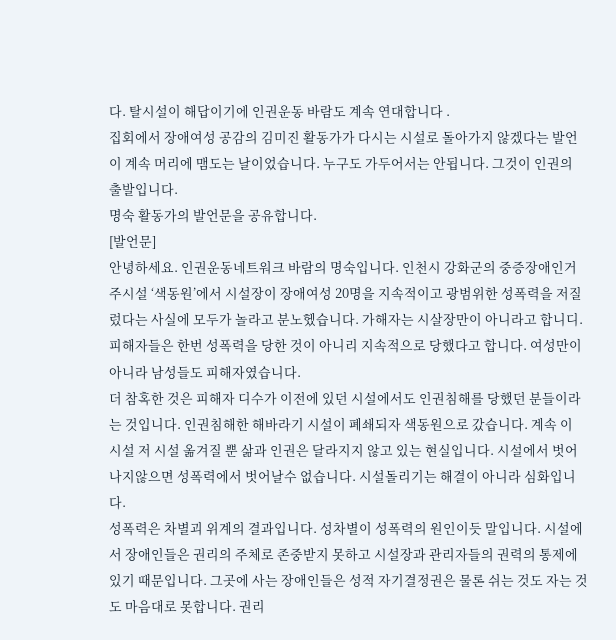다. 탈시설이 해답이기에 인권운동 바람도 계속 연대합니다 .
집회에서 장애여성 공감의 김미진 활동가가 다시는 시설로 돌아가지 않겠다는 발언이 계속 머리에 맴도는 날이었습니다. 누구도 가두어서는 안됩니다. 그것이 인권의 출발입니다.
명숙 활동가의 발언문을 공유합니다.
[발언문]
안녕하세요. 인권운동네트워크 바람의 명숙입니다. 인천시 강화군의 중증장애인거주시설 ‘색동원’에서 시설장이 장애여성 20명을 지속적이고 광범위한 성폭력을 저질렀다는 사실에 모두가 놀라고 분노헸습니다. 가해자는 시살장만이 아니라고 합니디. 피해자들은 한번 성폭력을 당한 것이 아니리 지속적으로 당했다고 합니다. 여성만이 아니라 남성들도 피해자였습니다.
더 참혹한 것은 피해자 디수가 이전에 있던 시설에서도 인권침해를 당했던 분들이라는 것입니다. 인권침해한 해바라기 시설이 폐쇄되자 색동원으로 갔습니다. 계속 이 시설 저 시설 옮겨질 뿐 삶과 인권은 달라지지 않고 있는 현실입니다. 시설에서 벗어나지않으면 성폭력에서 벗어날수 없습니다. 시설돌리기는 해결이 아니라 심화입니다.
성폭력은 차별괴 위계의 결과입니다. 성차별이 성폭력의 원인이듯 말입니다. 시설에서 장애인들은 권리의 주체로 존중받지 못하고 시설장과 관리자들의 권력의 통제에 있기 때문입니다. 그곳에 사는 장애인들은 성적 자기결정권은 물론 쉬는 것도 자는 것도 마음대로 못합니다. 권리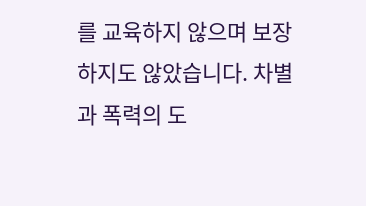를 교육하지 않으며 보장하지도 않았습니다. 차별과 폭력의 도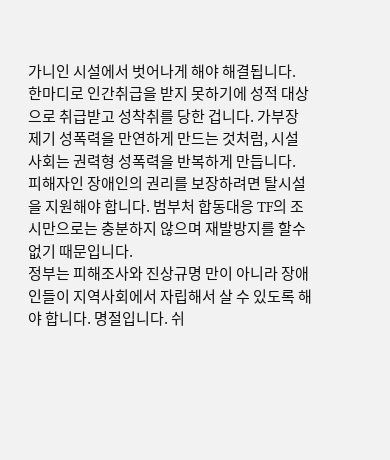가니인 시설에서 벗어나게 해야 해결됩니다. 한마디로 인간취급을 받지 못하기에 성적 대상으로 취급받고 성착취를 당한 겁니다. 가부장제기 성폭력을 만연하게 만드는 것처럼, 시설사회는 권력형 성폭력을 반복하게 만듭니다.
피해자인 장애인의 권리를 보장하려면 탈시설을 지원해야 합니다. 범부처 합동대응 TF의 조시만으로는 충분하지 않으며 재발방지를 할수 없기 때문입니다.
정부는 피해조사와 진상규명 만이 아니라 장애인들이 지역사회에서 자립해서 살 수 있도록 해야 합니다. 명절입니다. 쉬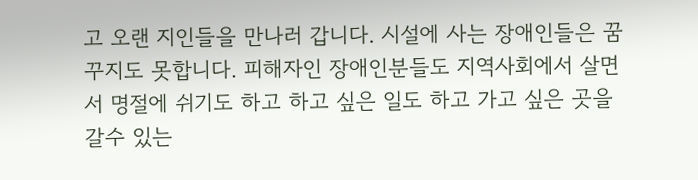고 오랜 지인들을 만나러 갑니다. 시설에 사는 장애인들은 꿈꾸지도 못합니다. 피해자인 장애인분들도 지역사회에서 살면서 명절에 쉬기도 하고 하고 싶은 일도 하고 가고 싶은 곳을 갈수 있는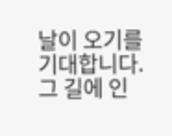날이 오기를 기대합니다. 그 길에 인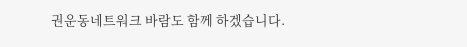권운동네트워크 바람도 함께 하겠습니다.